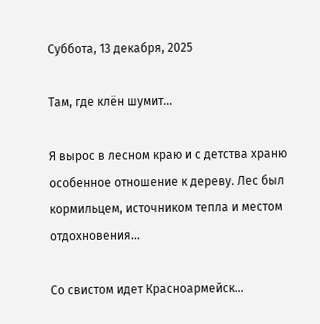Суббота, 13 декабря, 2025

Там, где клён шумит...

Я вырос в лесном краю и с детства храню особенное отношение к дереву. Лес был кормильцем, источником тепла и местом отдохновения...

Со свистом идет Красноармейск…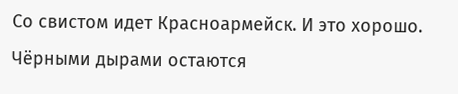Со свистом идет Красноармейск. И это хорошо. Чёрными дырами остаются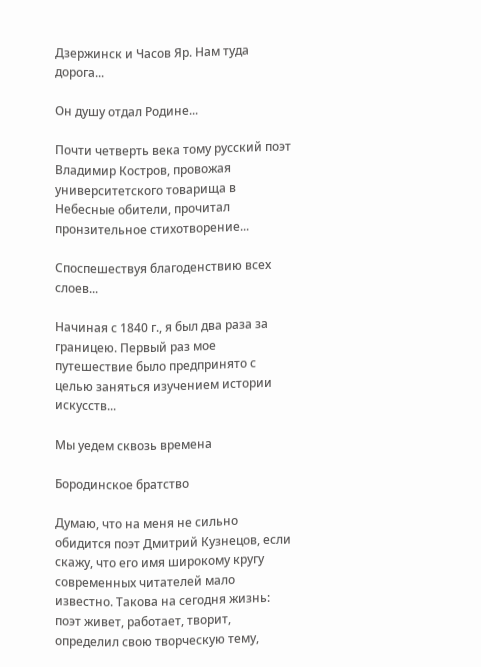Дзержинск и Часов Яр. Нам туда дорога...

Он душу отдал Родине...

Почти четверть века тому русский поэт Владимир Костров, провожая университетского товарища в Небесные обители, прочитал пронзительное стихотворение...

Споспешествуя благоденствию всех слоев...

Начиная с 1840 г., я был два раза за границею. Первый раз мое путешествие было предпринято с целью заняться изучением истории искусств...

Мы уедем сквозь времена

Бородинское братство

Думаю, что на меня не сильно обидится поэт Дмитрий Кузнецов, если скажу, что его имя широкому кругу современных читателей мало известно. Такова на сегодня жизнь: поэт живет, работает, творит, определил свою творческую тему,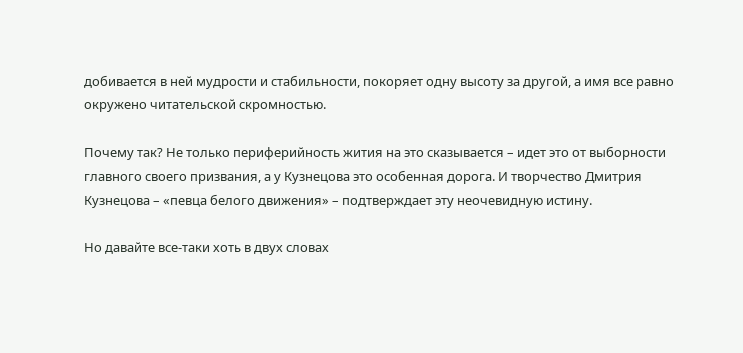добивается в ней мудрости и стабильности, покоряет одну высоту за другой, а имя все равно окружено читательской скромностью.

Почему так? Не только периферийность жития на это сказывается – идет это от выборности главного своего призвания, а у Кузнецова это особенная дорога. И творчество Дмитрия Кузнецова – «певца белого движения» – подтверждает эту неочевидную истину.

Но давайте все-таки хоть в двух словах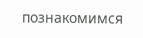познакомимся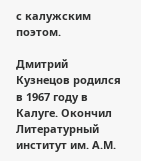с калужским поэтом.

Дмитрий Кузнецов родился в 1967 году в Калуге. Окончил Литературный институт им. А.М.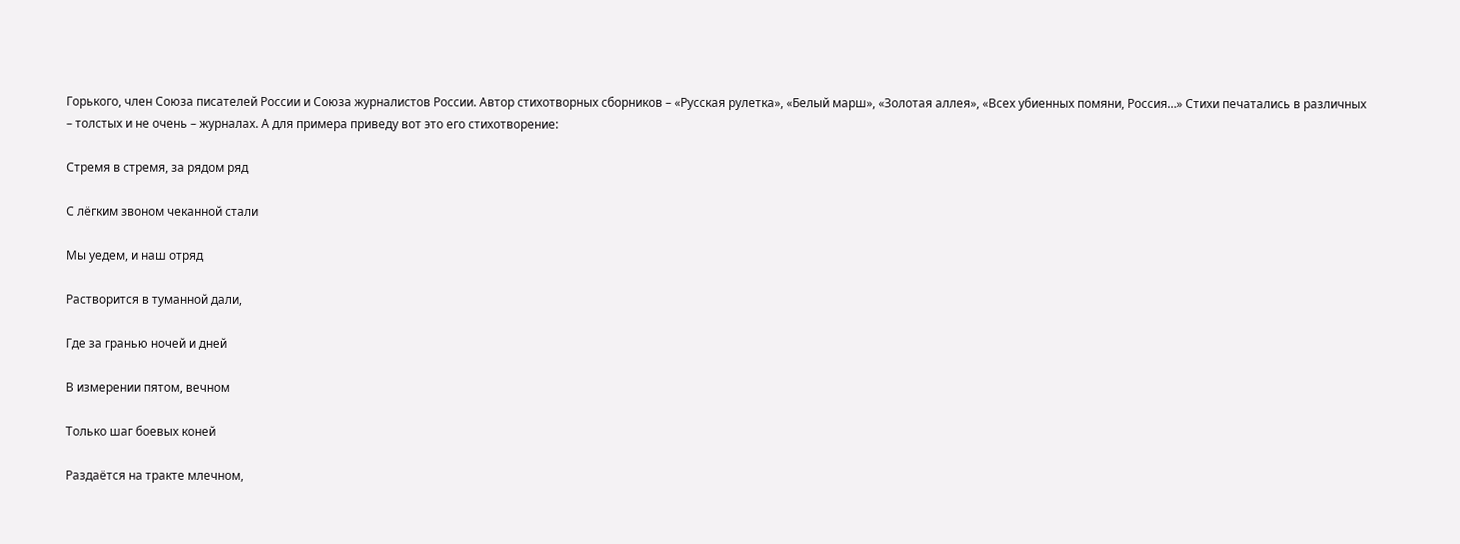Горького, член Союза писателей России и Союза журналистов России. Автор стихотворных сборников – «Русская рулетка», «Белый марш», «Золотая аллея», «Всех убиенных помяни, Россия…» Стихи печатались в различных – толстых и не очень – журналах. А для примера приведу вот это его стихотворение:

Стремя в стремя, за рядом ряд

С лёгким звоном чеканной стали

Мы уедем, и наш отряд

Растворится в туманной дали,

Где за гранью ночей и дней

В измерении пятом, вечном

Только шаг боевых коней

Раздаётся на тракте млечном,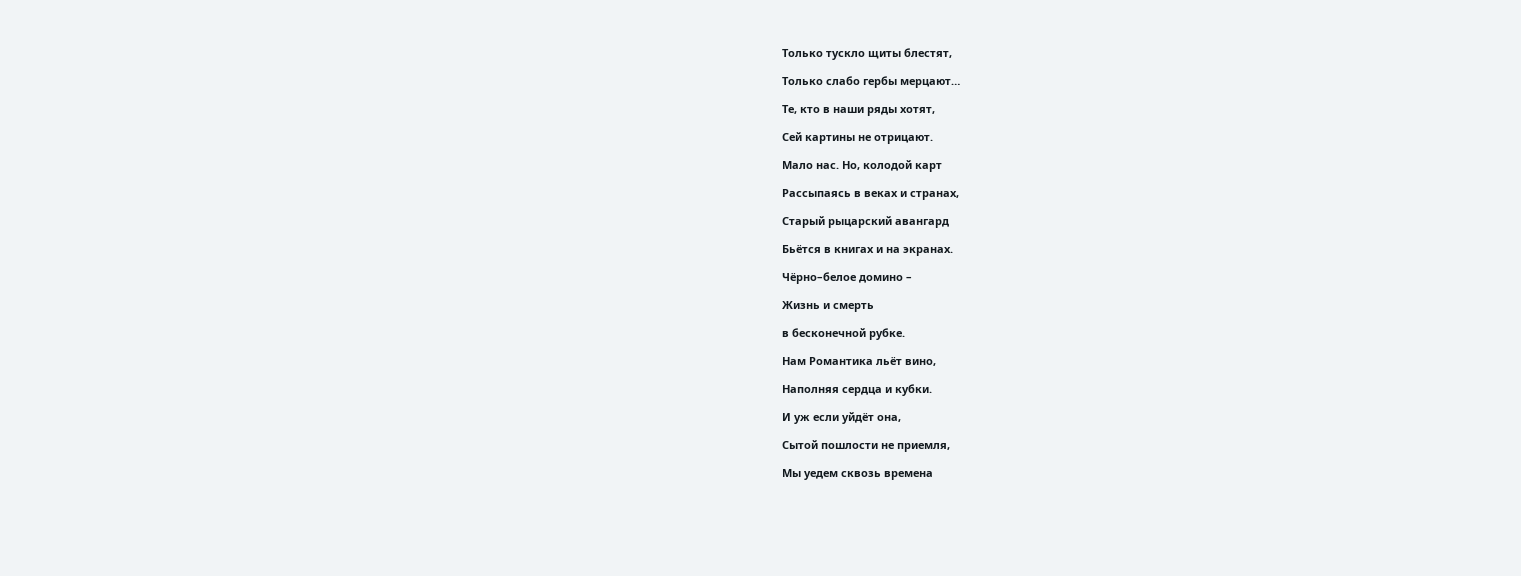Только тускло щиты блестят,

Только слабо гербы мерцают…

Те, кто в наши ряды хотят,

Сей картины не отрицают.

Мало нас. Но, колодой карт

Рассыпаясь в веках и странах,

Старый рыцарский авангард

Бьётся в книгах и на экранах.

Чёрно–белое домино –

Жизнь и смерть

в бесконечной рубке.

Нам Романтика льёт вино,

Наполняя сердца и кубки.

И уж если уйдёт она,

Сытой пошлости не приемля,

Мы уедем сквозь времена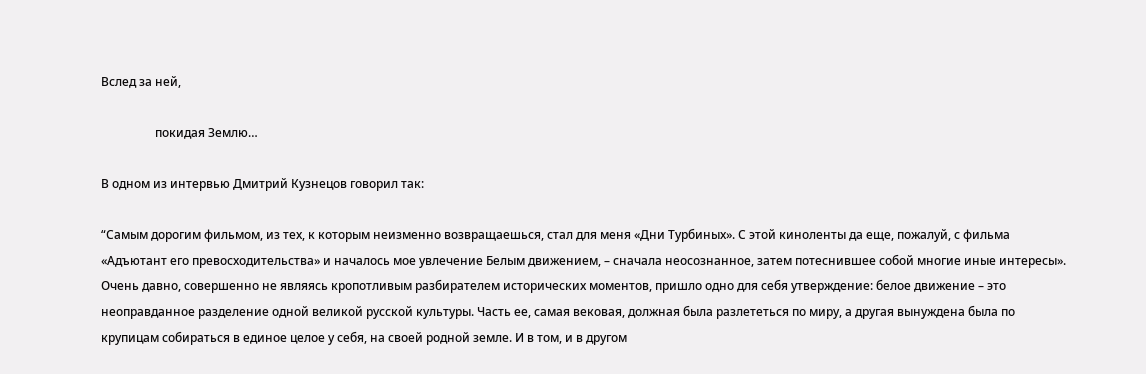Вслед за ней,

                  покидая Землю…

В одном из интервью Дмитрий Кузнецов говорил так:

“Самым дорогим фильмом, из тех, к которым неизменно возвращаешься, стал для меня «Дни Турбиных». С этой киноленты да еще, пожалуй, с фильма «Адъютант его превосходительства» и началось мое увлечение Белым движением, – сначала неосознанное, затем потеснившее собой многие иные интересы».
Очень давно, совершенно не являясь кропотливым разбирателем исторических моментов, пришло одно для себя утверждение: белое движение – это неоправданное разделение одной великой русской культуры. Часть ее, самая вековая, должная была разлететься по миру, а другая вынуждена была по крупицам собираться в единое целое у себя, на своей родной земле. И в том, и в другом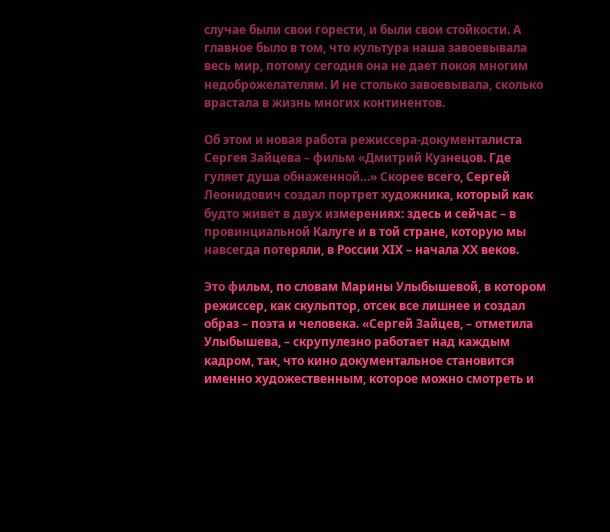случае были свои горести, и были свои стойкости. А главное было в том, что культура наша завоевывала весь мир, потому сегодня она не дает покоя многим недоброжелателям. И не столько завоевывала, сколько врастала в жизнь многих континентов.

Об этом и новая работа режиссера-документалиста Сергея Зайцева – фильм «Дмитрий Кузнецов. Где гуляет душа обнаженной…» Скорее всего, Сергей Леонидович создал портрет художника, который как будто живет в двух измерениях: здесь и сейчас – в провинциальной Калуге и в той стране, которую мы навсегда потеряли, в России ХIX – начала ХХ веков.

Это фильм, по словам Марины Улыбышевой, в котором режиссер, как скульптор, отсек все лишнее и создал образ – поэта и человека. «Сергей Зайцев, – отметила Улыбышева, – скрупулезно работает над каждым кадром, так, что кино документальное становится именно художественным, которое можно смотреть и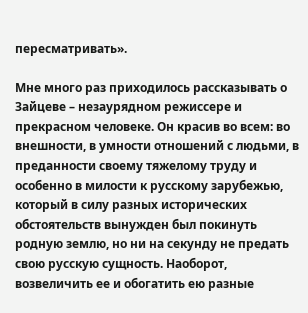пересматривать».

Мне много раз приходилось рассказывать о Зайцеве – незаурядном режиссере и прекрасном человеке. Он красив во всем: во внешности, в умности отношений с людьми, в преданности своему тяжелому труду и особенно в милости к русскому зарубежью, который в силу разных исторических обстоятельств вынужден был покинуть родную землю, но ни на секунду не предать свою русскую сущность. Наоборот, возвеличить ее и обогатить ею разные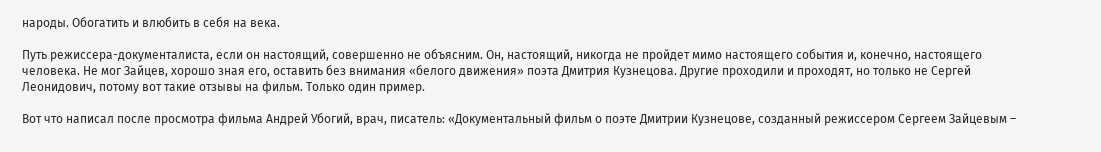народы. Обогатить и влюбить в себя на века.

Путь режиссера-документалиста, если он настоящий, совершенно не объясним. Он, настоящий, никогда не пройдет мимо настоящего события и, конечно, настоящего человека. Не мог Зайцев, хорошо зная его, оставить без внимания «белого движения» поэта Дмитрия Кузнецова. Другие проходили и проходят, но только не Сергей Леонидович, потому вот такие отзывы на фильм. Только один пример.

Вот что написал после просмотра фильма Андрей Убогий, врач, писатель: «Документальный фильм о поэте Дмитрии Кузнецове, созданный режиссером Сергеем Зайцевым –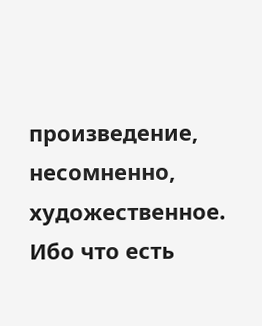произведение, несомненно, художественное. Ибо что есть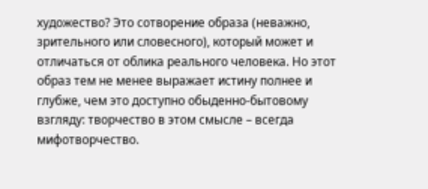художество? Это сотворение образа (неважно, зрительного или словесного), который может и отличаться от облика реального человека. Но этот образ тем не менее выражает истину полнее и глубже, чем это доступно обыденно-бытовому взгляду: творчество в этом смысле – всегда мифотворчество.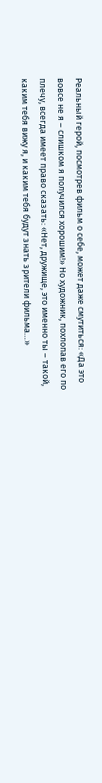Реальный герой, посмотрев фильм о себе, может даже смутиться: «Да это вовсе не я – слишком я получился хорошим!» Но художник, похлопав его по плечу, всегда имеет право сказать: «Нет, дружище, это именно ты – такой, каким тебя вижу я, и каким тебя будут знать зрители фильма…»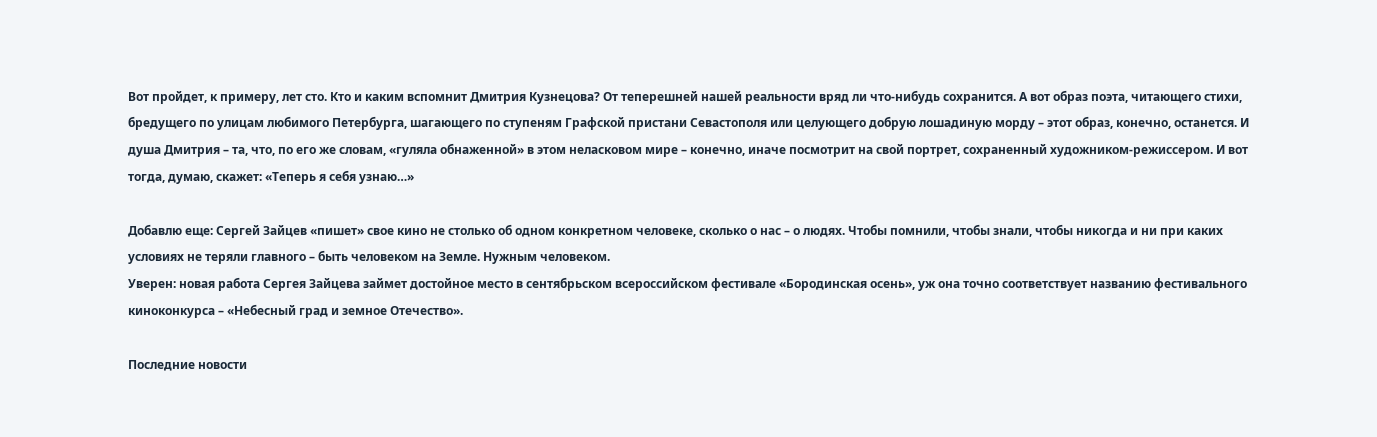Вот пройдет, к примеру, лет сто. Кто и каким вспомнит Дмитрия Кузнецова? От теперешней нашей реальности вряд ли что-нибудь сохранится. А вот образ поэта, читающего стихи, бредущего по улицам любимого Петербурга, шагающего по ступеням Графской пристани Севастополя или целующего добрую лошадиную морду – этот образ, конечно, останется. И душа Дмитрия – та, что, по его же словам, «гуляла обнаженной» в этом неласковом мире – конечно, иначе посмотрит на свой портрет, сохраненный художником-режиссером. И вот тогда, думаю, скажет: «Теперь я себя узнаю…»

Добавлю еще: Сергей Зайцев «пишет» свое кино не столько об одном конкретном человеке, сколько о нас – о людях. Чтобы помнили, чтобы знали, чтобы никогда и ни при каких условиях не теряли главного – быть человеком на Земле. Нужным человеком.
Уверен: новая работа Сергея Зайцева займет достойное место в сентябрьском всероссийском фестивале «Бородинская осень», уж она точно соответствует названию фестивального киноконкурса – «Небесный град и земное Отечество».

Последние новости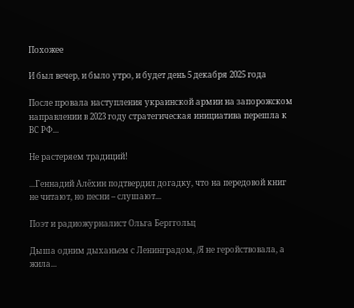Похожее

И был вечер, и было утро, и будет день 5 декабря 2025 года

После провала наступления украинской армии на запорожском направлении в 2023 году стратегическая инициатива перешла к ВС РФ...

Не растеряем традиций!

...Геннадий Алёхин подтвердил догадку, что на передовой книг не читают, но песни – слушают...

Поэт и радиожурналист Ольга Берггольц

Дыша одним дыханьем с Ленинградом, /Я не геройствовала, а жила...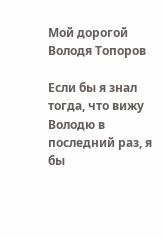Мой дорогой Володя Топоров

Если бы я знал тогда, что вижу Володю в последний раз, я бы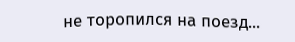не торопился на поезд...